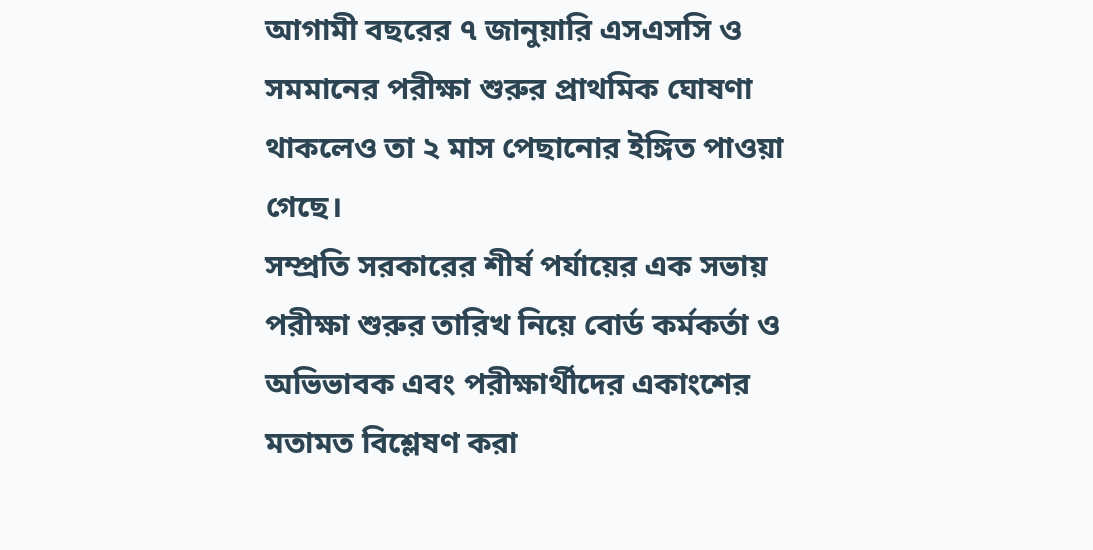আগামী বছরের ৭ জানুয়ারি এসএসসি ও সমমানের পরীক্ষা শুরুর প্রাথমিক ঘোষণা থাকলেও তা ২ মাস পেছানোর ইঙ্গিত পাওয়া গেছে।
সম্প্রতি সরকারের শীর্ষ পর্যায়ের এক সভায় পরীক্ষা শুরুর তারিখ নিয়ে বোর্ড কর্মকর্তা ও অভিভাবক এবং পরীক্ষার্থীদের একাংশের মতামত বিশ্লেষণ করা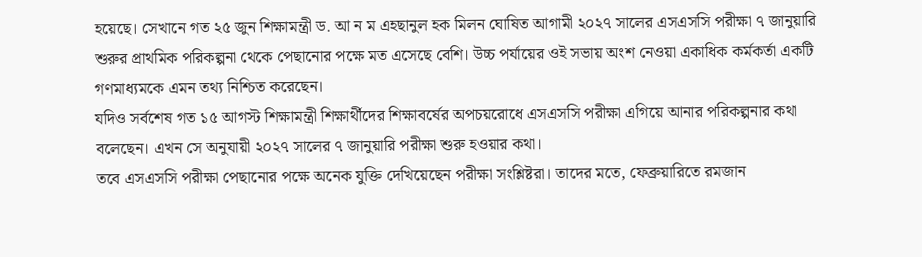হয়েছে। সেখানে গত ২৫ জুন শিক্ষামন্ত্রী ড. আ ন ম এহছানুল হক মিলন ঘোষিত আগামী ২০২৭ সালের এসএসসি পরীক্ষা ৭ জানুয়ারি শুরুর প্রাথমিক পরিকল্পনা থেকে পেছানোর পক্ষে মত এসেছে বেশি। উচ্চ পর্যায়ের ওই সভায় অংশ নেওয়া একাধিক কর্মকর্তা একটি গণমাধ্যমকে এমন তথ্য নিশ্চিত করেছেন।
যদিও সর্বশেষ গত ১৫ আগস্ট শিক্ষামন্ত্রী শিক্ষার্থীদের শিক্ষাবর্ষের অপচয়রোধে এসএসসি পরীক্ষা এগিয়ে আনার পরিকল্পনার কথা বলেছেন। এখন সে অনুযায়ী ২০২৭ সালের ৭ জানুয়ারি পরীক্ষা শুরু হওয়ার কথা।
তবে এসএসসি পরীক্ষা পেছানোর পক্ষে অনেক যুক্তি দেখিয়েছেন পরীক্ষা সংশ্লিষ্টরা। তাদের মতে, ফেব্রুয়ারিতে রমজান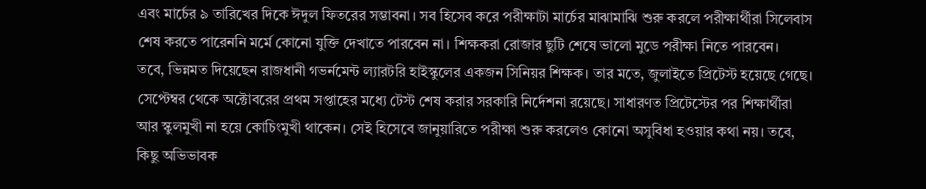এবং মার্চের ৯ তারিখের দিকে ঈদুল ফিতরের সম্ভাবনা। সব হিসেব করে পরীক্ষাটা মার্চের মাঝামাঝি শুরু করলে পরীক্ষার্থীরা সিলেবাস শেষ করতে পারেননি মর্মে কোনো যুক্তি দেখাতে পারবেন না। শিক্ষকরা রোজার ছুটি শেষে ভালো মুডে পরীক্ষা নিতে পারবেন।
তবে, ভিন্নমত দিয়েছেন রাজধানী গভর্নমেন্ট ল্যারটরি হাইস্কুলের একজন সিনিয়র শিক্ষক। তার মতে, জুলাইতে প্রিটেস্ট হয়েছে গেছে। সেপ্টেম্বর থেকে অক্টোবরের প্রথম সপ্তাহের মধ্যে টেস্ট শেষ করার সরকারি নির্দেশনা রয়েছে। সাধারণত প্রিটেস্টের পর শিক্ষার্থীরা আর স্কুলমুখী না হয়ে কোচিংমুখী থাকেন। সেই হিসেবে জানুয়ারিতে পরীক্ষা শুরু করলেও কোনো অসুবিধা হওয়ার কথা নয়। তবে, কিছু অভিভাবক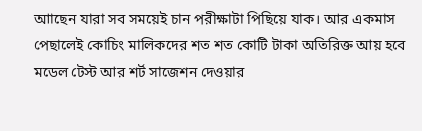আাছেন যারা সব সময়েই চান পরীক্ষাটা পিছিয়ে যাক। আর একমাস পেছালেই কোচিং মালিকদের শত শত কোটি টাকা অতিরিক্ত আয় হবে মডেল টেস্ট আর শর্ট সাজেশন দেওয়ার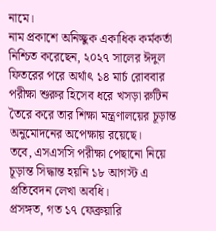নামে।
নাম প্রকাশে অনিচ্ছুক একাধিক কর্মকর্তা নিশ্চিত করেছেন, ২০২৭ সালের ঈদুল ফিতরের পরে অর্থাৎ ১৪ মার্চ রোববার পরীক্ষা শুরুর হিসেব ধরে খসড়া রুটিন তৈরে করে তার শিক্ষা মন্ত্রণালয়ের চূড়ান্ত অনুমোদনের অপেক্ষায় রয়েছে।
তবে, এসএসসি পরীক্ষা পেছানো নিয়ে চূড়ান্ত সিদ্ধান্ত হয়নি ১৮ আগস্ট এ প্রতিবেদন লেখা অবধি।
প্রসঙ্গত, গত ১৭ ফেব্রুয়ারি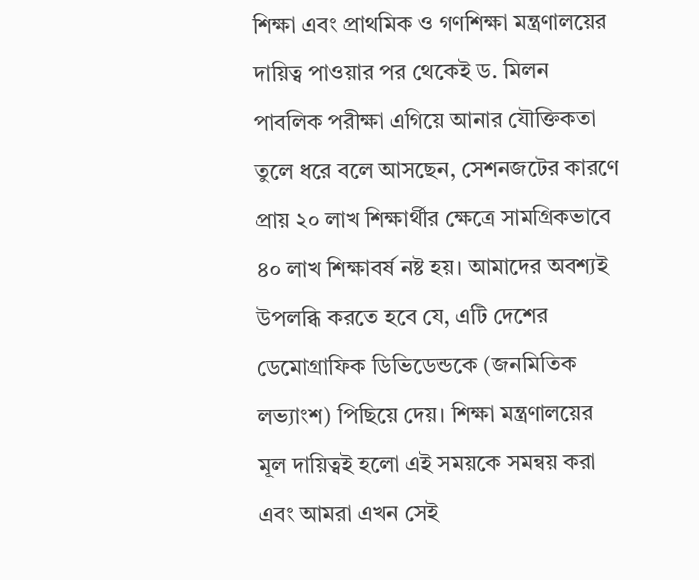শিক্ষা এবং প্রাথমিক ও গণশিক্ষা মন্ত্রণালয়ের দায়িত্ব পাওয়ার পর থেকেই ড. মিলন পাবলিক পরীক্ষা এগিয়ে আনার যৌক্তিকতা তুলে ধরে বলে আসছেন, সেশনজটের কারণে প্রায় ২০ লাখ শিক্ষার্থীর ক্ষেত্রে সামগ্রিকভাবে ৪০ লাখ শিক্ষাবর্ষ নষ্ট হয়। আমাদের অবশ্যই উপলব্ধি করতে হবে যে, এটি দেশের ডেমোগ্রাফিক ডিভিডেন্ডকে (জনমিতিক লভ্যাংশ) পিছিয়ে দেয়। শিক্ষা মন্ত্রণালয়ের মূল দায়িত্বই হলো এই সময়কে সমন্বয় করা এবং আমরা এখন সেই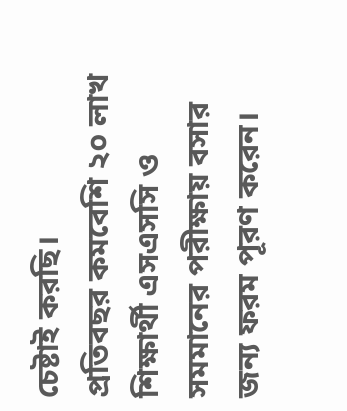চেষ্টাই করছি।
প্রতিবছর কমবেশি ২০ লাখ শিক্ষার্থী এসএসসি ও সমমানের পরীক্ষায় বসার জন্য ফরম পূরণ করেন।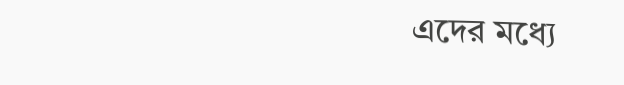এদের মধ্যে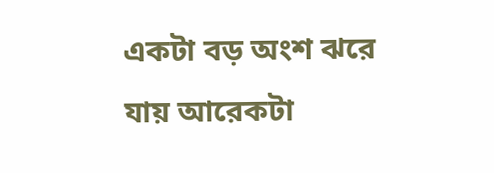একটা বড় অংশ ঝরে যায় আরেকটা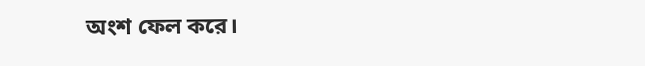অংশ ফেল করে।